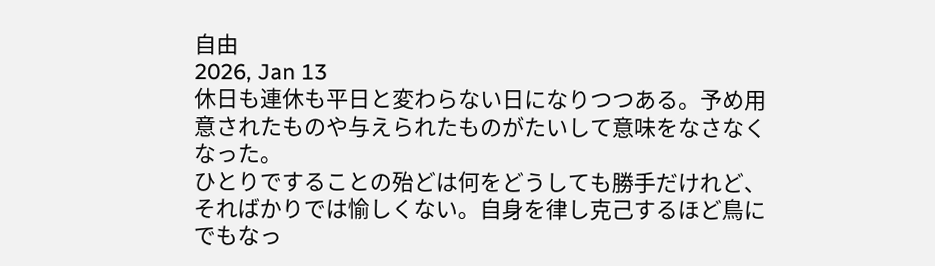自由
2026, Jan 13
休日も連休も平日と変わらない日になりつつある。予め用意されたものや与えられたものがたいして意味をなさなくなった。
ひとりですることの殆どは何をどうしても勝手だけれど、そればかりでは愉しくない。自身を律し克己するほど鳥にでもなっ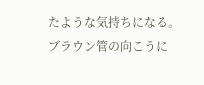たような気持ちになる。
ブラウン管の向こうに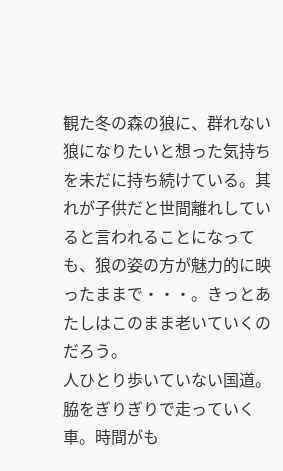観た冬の森の狼に、群れない狼になりたいと想った気持ちを未だに持ち続けている。其れが子供だと世間離れしていると言われることになっても、狼の姿の方が魅力的に映ったままで・・・。きっとあたしはこのまま老いていくのだろう。
人ひとり歩いていない国道。脇をぎりぎりで走っていく車。時間がも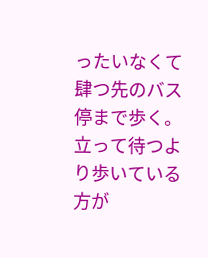ったいなくて肆つ先のバス停まで歩く。立って待つより歩いている方が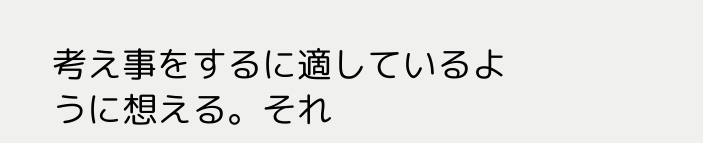考え事をするに適しているように想える。それ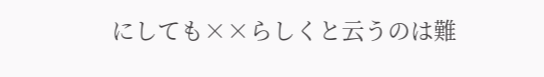にしても××らしくと云うのは難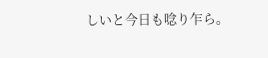しいと今日も唸り乍ら。